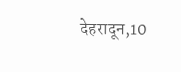देहरादून,10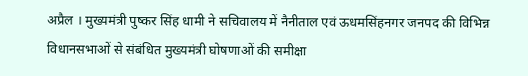अप्रैल । मुख्यमंत्री पुष्कर सिंह धामी ने सचिवालय में नैनीताल एवं ऊधमसिंहनगर जनपद की विभिन्न विधानसभाओं से संबंधित मुख्यमंत्री घोषणाओं की समीक्षा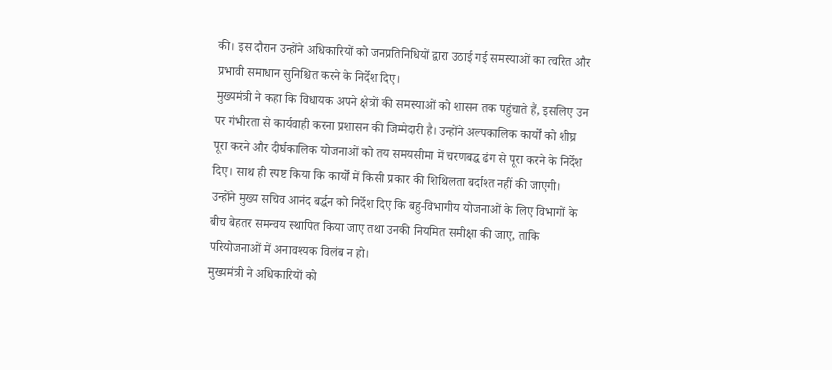की। इस दौरान उन्होंने अधिकारियों को जनप्रतिनिधियों द्वारा उठाई गई समस्याओं का त्वरित और प्रभावी समाधान सुनिश्चित करने के निर्देश दिए।
मुख्यमंत्री ने कहा कि विधायक अपने क्षेत्रों की समस्याओं को शासन तक पहुंचाते हैं, इसलिए उन पर गंभीरता से कार्यवाही करना प्रशासन की जिम्मेदारी है। उन्होंने अल्पकालिक कार्यों को शीघ्र पूरा करने और दीर्घकालिक योजनाओं को तय समयसीमा में चरणबद्ध ढंग से पूरा करने के निर्देश दिए। साथ ही स्पष्ट किया कि कार्यों में किसी प्रकार की शिथिलता बर्दाश्त नहीं की जाएगी।
उन्होंने मुख्य सचिव आनंद बर्द्धन को निर्देश दिए कि बहु-विभागीय योजनाओं के लिए विभागों के बीच बेहतर समन्वय स्थापित किया जाए तथा उनकी नियमित समीक्षा की जाए, ताकि परियोजनाओं में अनावश्यक विलंब न हो।
मुख्यमंत्री ने अधिकारियों को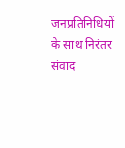जनप्रतिनिधियों के साथ निरंतर संवाद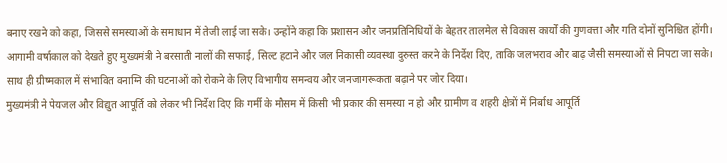बनाए रखने को कहा, जिससे समस्याओं के समाधान में तेजी लाई जा सके। उन्होंने कहा कि प्रशासन और जनप्रतिनिधियों के बेहतर तालमेल से विकास कार्यों की गुणवत्ता और गति दोनों सुनिश्चित होंगी।
आगामी वर्षाकाल को देखते हुए मुख्यमंत्री ने बरसाती नालों की सफाई, सिल्ट हटाने और जल निकासी व्यवस्था दुरुस्त करने के निर्देश दिए, ताकि जलभराव और बाढ़ जैसी समस्याओं से निपटा जा सके। साथ ही ग्रीष्मकाल में संभावित वनाग्नि की घटनाओं को रोकने के लिए विभागीय समन्वय और जनजागरूकता बढ़ाने पर जोर दिया।
मुख्यमंत्री ने पेयजल और विद्युत आपूर्ति को लेकर भी निर्देश दिए कि गर्मी के मौसम में किसी भी प्रकार की समस्या न हो और ग्रामीण व शहरी क्षेत्रों में निर्बाध आपूर्ति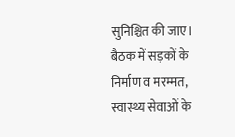सुनिश्चित की जाए।
बैठक में सड़कों के निर्माण व मरम्मत, स्वास्थ्य सेवाओं के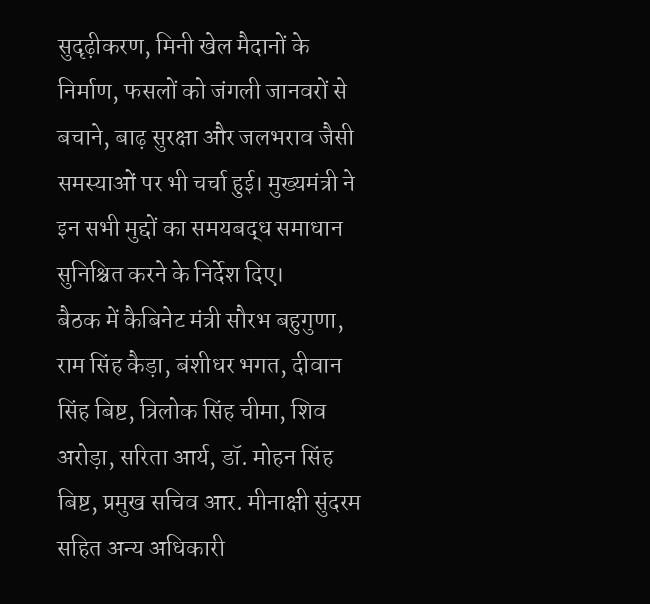सुदृढ़ीकरण, मिनी खेल मैदानों के निर्माण, फसलों को जंगली जानवरों से बचाने, बाढ़ सुरक्षा और जलभराव जैसी समस्याओं पर भी चर्चा हुई। मुख्यमंत्री ने इन सभी मुद्दों का समयबद्ध समाधान सुनिश्चित करने के निर्देश दिए।
बैठक में कैबिनेट मंत्री सौरभ बहुगुणा, राम सिंह कैड़ा, बंशीधर भगत, दीवान सिंह बिष्ट, त्रिलोक सिंह चीमा, शिव अरोड़ा, सरिता आर्य, डॉ. मोहन सिंह बिष्ट, प्रमुख सचिव आर. मीनाक्षी सुंदरम सहित अन्य अधिकारी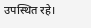उपस्थित रहे।